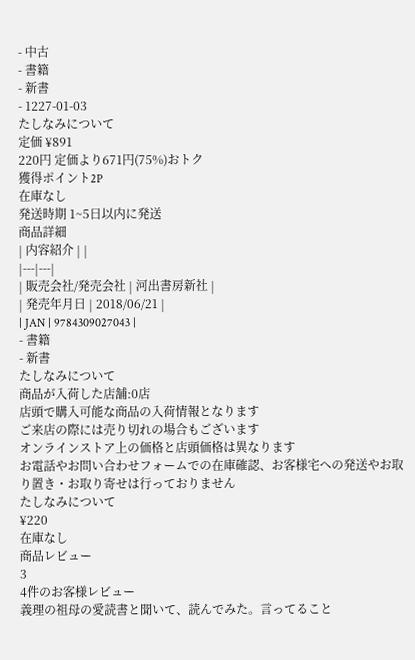- 中古
- 書籍
- 新書
- 1227-01-03
たしなみについて
定価 ¥891
220円 定価より671円(75%)おトク
獲得ポイント2P
在庫なし
発送時期 1~5日以内に発送
商品詳細
| 内容紹介 | |
|---|---|
| 販売会社/発売会社 | 河出書房新社 |
| 発売年月日 | 2018/06/21 |
| JAN | 9784309027043 |
- 書籍
- 新書
たしなみについて
商品が入荷した店舗:0店
店頭で購入可能な商品の入荷情報となります
ご来店の際には売り切れの場合もございます
オンラインストア上の価格と店頭価格は異なります
お電話やお問い合わせフォームでの在庫確認、お客様宅への発送やお取り置き・お取り寄せは行っておりません
たしなみについて
¥220
在庫なし
商品レビュー
3
4件のお客様レビュー
義理の祖母の愛読書と聞いて、読んでみた。言ってること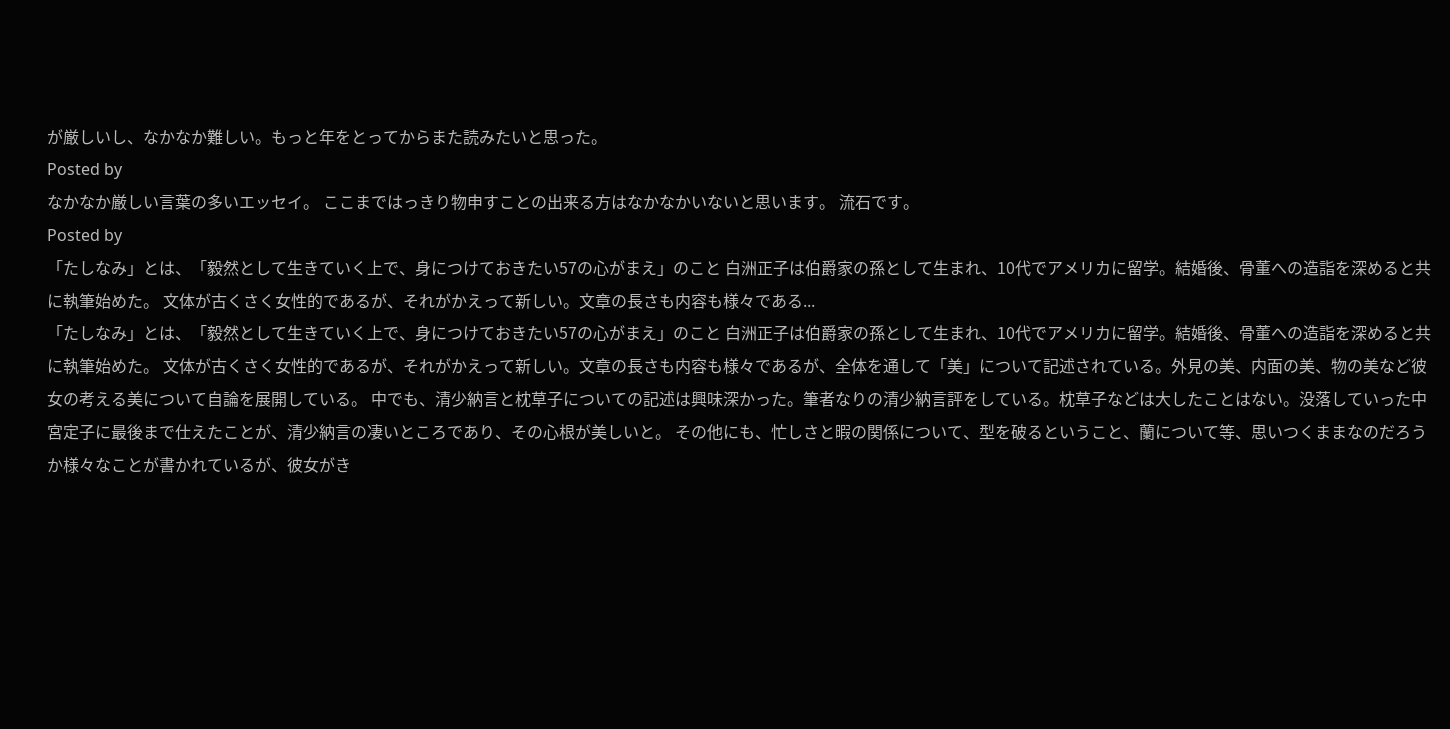が厳しいし、なかなか難しい。もっと年をとってからまた読みたいと思った。
Posted by
なかなか厳しい言葉の多いエッセイ。 ここまではっきり物申すことの出来る方はなかなかいないと思います。 流石です。
Posted by
「たしなみ」とは、「毅然として生きていく上で、身につけておきたい57の心がまえ」のこと 白洲正子は伯爵家の孫として生まれ、10代でアメリカに留学。結婚後、骨董への造詣を深めると共に執筆始めた。 文体が古くさく女性的であるが、それがかえって新しい。文章の長さも内容も様々である...
「たしなみ」とは、「毅然として生きていく上で、身につけておきたい57の心がまえ」のこと 白洲正子は伯爵家の孫として生まれ、10代でアメリカに留学。結婚後、骨董への造詣を深めると共に執筆始めた。 文体が古くさく女性的であるが、それがかえって新しい。文章の長さも内容も様々であるが、全体を通して「美」について記述されている。外見の美、内面の美、物の美など彼女の考える美について自論を展開している。 中でも、清少納言と枕草子についての記述は興味深かった。筆者なりの清少納言評をしている。枕草子などは大したことはない。没落していった中宮定子に最後まで仕えたことが、清少納言の凄いところであり、その心根が美しいと。 その他にも、忙しさと暇の関係について、型を破るということ、蘭について等、思いつくままなのだろうか様々なことが書かれているが、彼女がき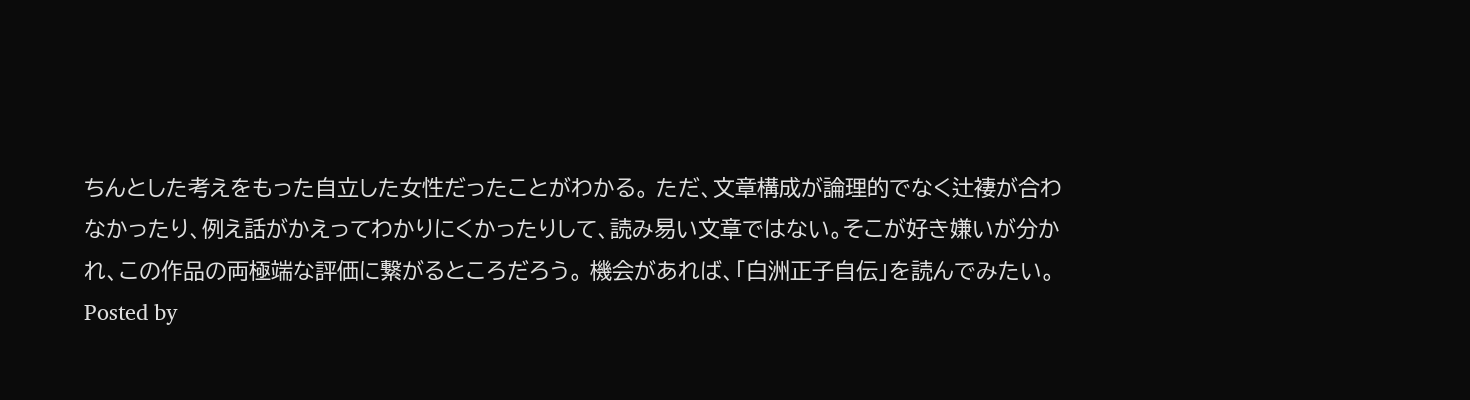ちんとした考えをもった自立した女性だったことがわかる。 ただ、文章構成が論理的でなく辻褄が合わなかったり、例え話がかえってわかりにくかったりして、読み易い文章ではない。そこが好き嫌いが分かれ、この作品の両極端な評価に繋がるところだろう。 機会があれば、「白洲正子自伝」を読んでみたい。
Posted by